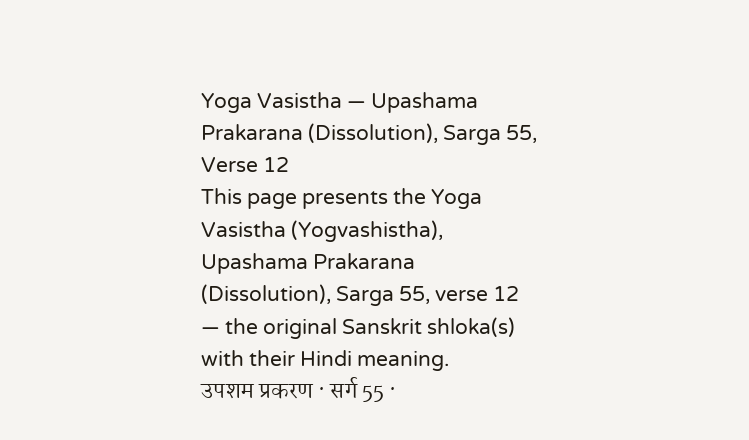Yoga Vasistha — Upashama Prakarana (Dissolution), Sarga 55, Verse 12
This page presents the Yoga Vasistha (Yogvashistha), Upashama Prakarana (Dissolution), Sarga 55, verse 12 — the original Sanskrit shloka(s) with their Hindi meaning.
उपशम प्रकरण · सर्ग 55 ·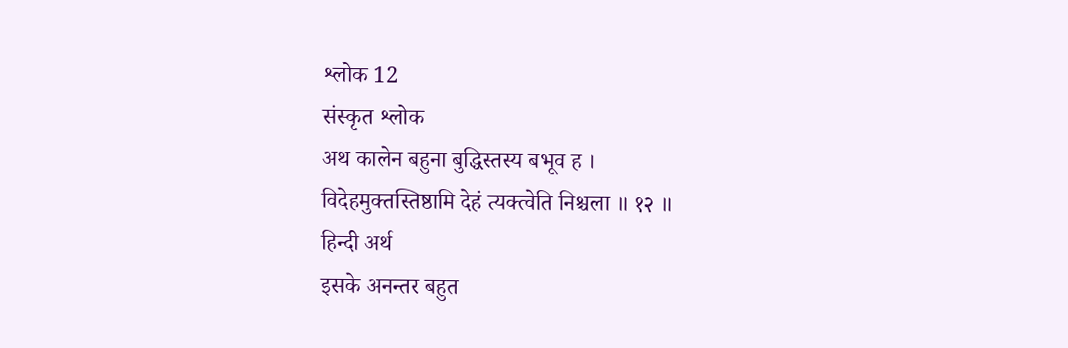श्लोक 12
संस्कृत श्लोक
अथ कालेन बहुना बुद्धिस्तस्य बभूव ह ।
विदेहमुक्तस्तिष्ठामि देहं त्यक्त्वेति निश्चला ॥ १२ ॥
हिन्दी अर्थ
इसके अनन्तर बहुत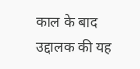काल के बाद
उद्दालक की यह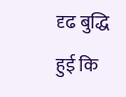दृढ बुद्धि हुई कि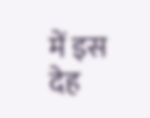में इस देह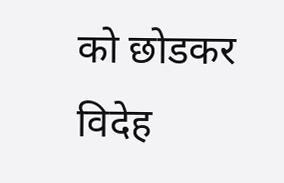को छोडकर विदेह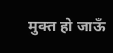मुक्त हो जाऊँ